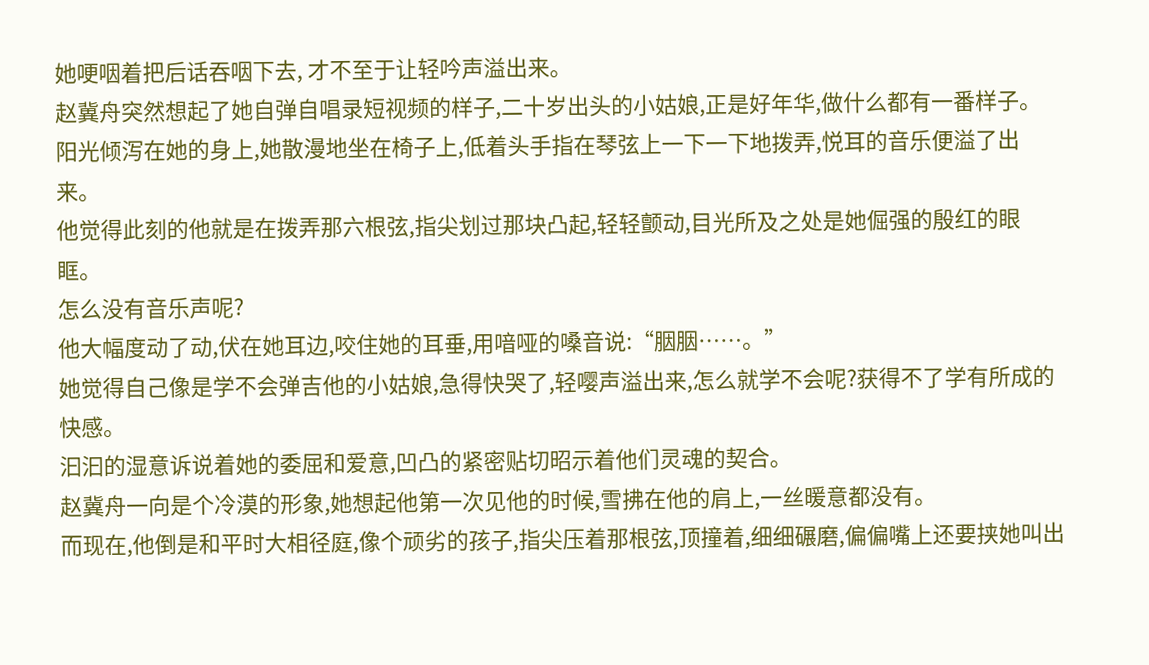她哽咽着把后话吞咽下去, 才不至于让轻吟声溢出来。
赵冀舟突然想起了她自弹自唱录短视频的样子,二十岁出头的小姑娘,正是好年华,做什么都有一番样子。阳光倾泻在她的身上,她散漫地坐在椅子上,低着头手指在琴弦上一下一下地拨弄,悦耳的音乐便溢了出来。
他觉得此刻的他就是在拨弄那六根弦,指尖划过那块凸起,轻轻颤动,目光所及之处是她倔强的殷红的眼眶。
怎么没有音乐声呢?
他大幅度动了动,伏在她耳边,咬住她的耳垂,用喑哑的嗓音说:“胭胭……。”
她觉得自己像是学不会弹吉他的小姑娘,急得快哭了,轻嘤声溢出来,怎么就学不会呢?获得不了学有所成的快感。
汩汩的湿意诉说着她的委屈和爱意,凹凸的紧密贴切昭示着他们灵魂的契合。
赵冀舟一向是个冷漠的形象,她想起他第一次见他的时候,雪拂在他的肩上,一丝暖意都没有。
而现在,他倒是和平时大相径庭,像个顽劣的孩子,指尖压着那根弦,顶撞着,细细碾磨,偏偏嘴上还要挟她叫出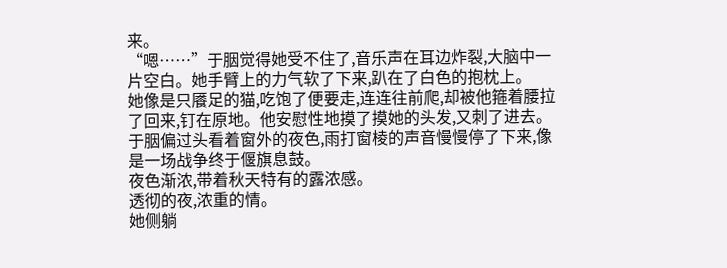来。
“嗯……”于胭觉得她受不住了,音乐声在耳边炸裂,大脑中一片空白。她手臂上的力气软了下来,趴在了白色的抱枕上。
她像是只餍足的猫,吃饱了便要走,连连往前爬,却被他箍着腰拉了回来,钉在原地。他安慰性地摸了摸她的头发,又刺了进去。
于胭偏过头看着窗外的夜色,雨打窗棱的声音慢慢停了下来,像是一场战争终于偃旗息鼓。
夜色渐浓,带着秋天特有的露浓感。
透彻的夜,浓重的情。
她侧躺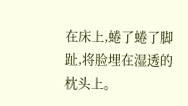在床上,蜷了蜷了脚趾,将脸埋在湿透的枕头上。